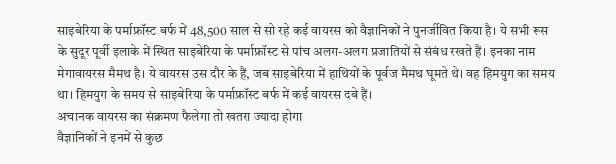साइबेरिया के पर्माफ्रॉस्ट बर्फ में 48,500 साल से सो रहे कई वायरस को वैज्ञानिकों ने पुनर्जीवित किया है। ये सभी रूस के सुदूर पूर्वी इलाके में स्थित साइबेरिया के पर्माफ्रॉस्ट से पांच अलग-अलग प्रजातियों से संबंध रखते हैं। इनका नाम मेगावायरस मैमथ है। ये वायरस उस दौर के हैं, जब साइबेरिया में हाथियों के पूर्वज मैमथ घूमते थे। वह हिमयुग का समय था। हिमयुग के समय से साइबेरिया के पर्माफ्रॉस्ट बर्फ में कई वायरस दबे हैं।
अचानक वायरस का संक्रमण फैलेगा तो खतरा ज्यादा होगा
वैज्ञानिकों ने इनमें से कुछ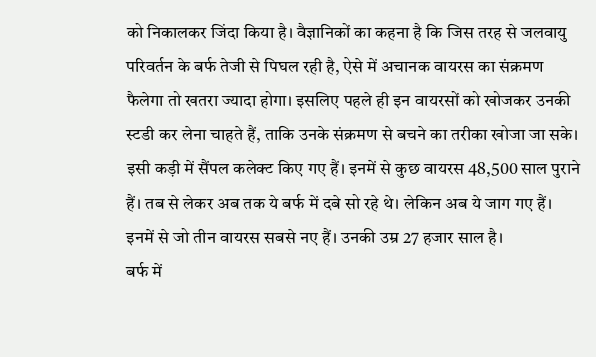को निकालकर जिंदा किया है। वैज्ञानिकों का कहना है कि जिस तरह से जलवायु परिवर्तन के बर्फ तेजी से पिघल रही है, ऐसे में अचानक वायरस का संक्रमण फैलेगा तो खतरा ज्यादा होगा। इसलिए पहले ही इन वायरसों को खोजकर उनकी स्टडी कर लेना चाहते हैं, ताकि उनके संक्रमण से बचने का तरीका खोजा जा सके।
इसी कड़ी में सैंपल कलेक्ट किए गए हैं। इनमें से कुछ वायरस 48,500 साल पुराने हैं। तब से लेकर अब तक ये बर्फ में दबे सो रहे थे। लेकिन अब ये जाग गए हैं। इनमें से जो तीन वायरस सबसे नए हैं। उनकी उम्र 27 हजार साल है।
बर्फ में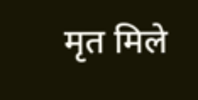मृत मिले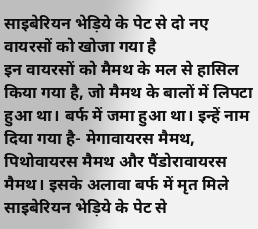साइबेरियन भेड़िये के पेट से दो नए वायरसों को खोजा गया है
इन वायरसों को मैमथ के मल से हासिल किया गया है, जो मैमथ के बालों में लिपटा हुआ था। बर्फ में जमा हुआ था। इन्हें नाम दिया गया है- मेगावायरस मैमथ, पिथोवायरस मैमथ और पैंडोरावायरस मैमथ। इसके अलावा बर्फ में मृत मिले साइबेरियन भेड़िये के पेट से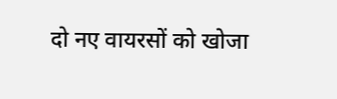दो नए वायरसों को खोजा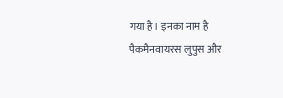गया है। इनका नाम है पैकमैनवायरस लुपुस और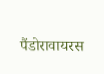पैंडोरावायरस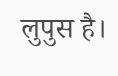लुपुस है।